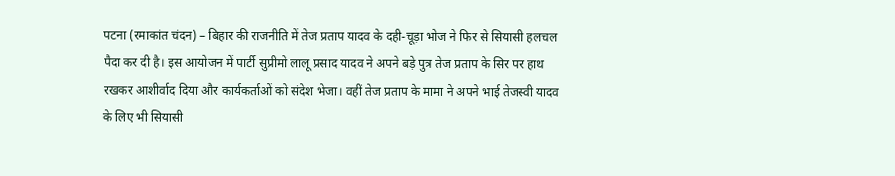पटना (रमाकांत चंदन) – बिहार की राजनीति में तेज प्रताप यादव के दही-चूड़ा भोज ने फिर से सियासी हलचल पैदा कर दी है। इस आयोजन में पार्टी सुप्रीमो लालू प्रसाद यादव ने अपने बड़े पुत्र तेज प्रताप के सिर पर हाथ रखकर आशीर्वाद दिया और कार्यकर्ताओं को संदेश भेजा। वहीं तेज प्रताप के मामा ने अपने भाई तेजस्वी यादव के लिए भी सियासी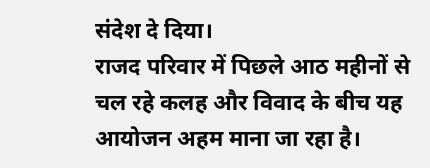संदेश दे दिया।
राजद परिवार में पिछले आठ महीनों से चल रहे कलह और विवाद के बीच यह आयोजन अहम माना जा रहा है।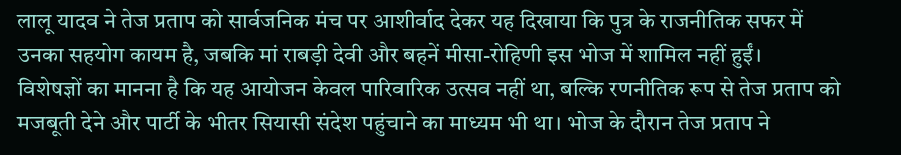लालू यादव ने तेज प्रताप को सार्वजनिक मंच पर आशीर्वाद देकर यह दिखाया कि पुत्र के राजनीतिक सफर में उनका सहयोग कायम है, जबकि मां राबड़ी देवी और बहनें मीसा-रोहिणी इस भोज में शामिल नहीं हुईं।
विशेषज्ञों का मानना है कि यह आयोजन केवल पारिवारिक उत्सव नहीं था, बल्कि रणनीतिक रूप से तेज प्रताप को मजबूती देने और पार्टी के भीतर सियासी संदेश पहुंचाने का माध्यम भी था। भोज के दौरान तेज प्रताप ने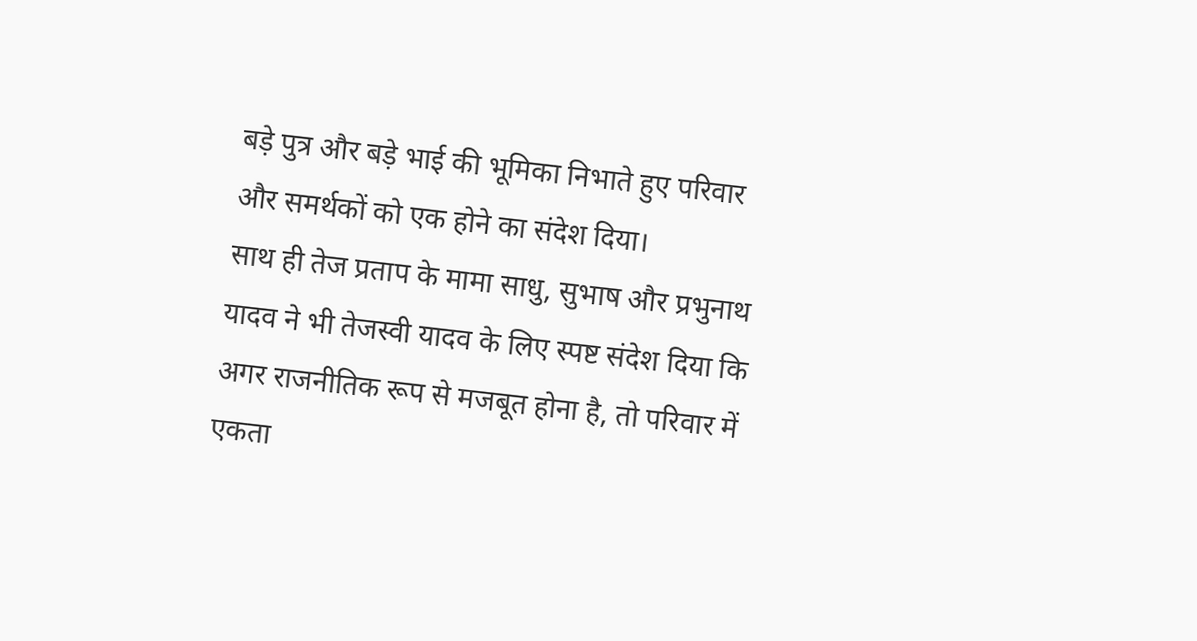बड़े पुत्र और बड़े भाई की भूमिका निभाते हुए परिवार और समर्थकों को एक होने का संदेश दिया।
साथ ही तेज प्रताप के मामा साधु, सुभाष और प्रभुनाथ यादव ने भी तेजस्वी यादव के लिए स्पष्ट संदेश दिया कि अगर राजनीतिक रूप से मजबूत होना है, तो परिवार में एकता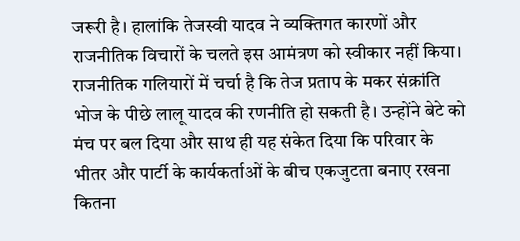जरूरी है। हालांकि तेजस्वी यादव ने व्यक्तिगत कारणों और राजनीतिक विचारों के चलते इस आमंत्रण को स्वीकार नहीं किया।
राजनीतिक गलियारों में चर्चा है कि तेज प्रताप के मकर संक्रांति भोज के पीछे लालू यादव की रणनीति हो सकती है। उन्होंने बेटे को मंच पर बल दिया और साथ ही यह संकेत दिया कि परिवार के भीतर और पार्टी के कार्यकर्ताओं के बीच एकजुटता बनाए रखना कितना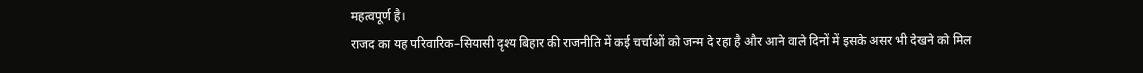महत्वपूर्ण है।
राजद का यह परिवारिक–सियासी दृश्य बिहार की राजनीति में कई चर्चाओं को जन्म दे रहा है और आने वाले दिनों में इसके असर भी देखने को मिल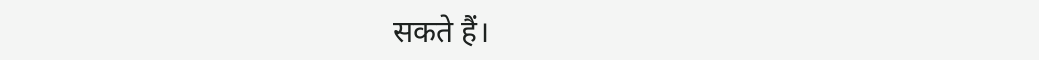सकते हैं।